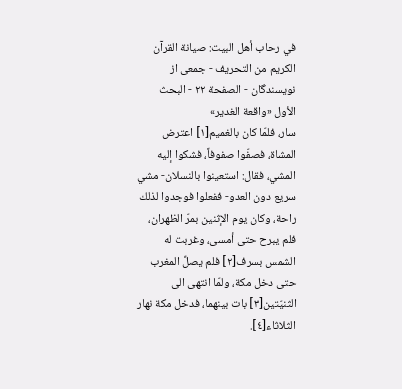في رحاب أهل البيت: صيانة القرآن الكريم من التحريف - جمعى از نويسندگان - الصفحة ٢٢ - البحث الأول «واقعة الغدير»
سار، فلمّا كان بالغميم[١] اعترض المشاة، فصفّوا صفوفاً، فشكوا إليه المشي، فقال: استعينوا بالنسلان- مشي سريع دون العدو- ففعلوا فوجدوا لذلك راحة، وكان يوم الإثنين بمرّ الظهران، فلم يبرح حتى أمسى، وغربت له الشمس بسرف[٢] فلم يصلِّ المغرب حتى دخل مكة، ولمّا انتهى الى الثنيّتين[٣] بات بينهما، فدخل مكة نهار الثلاثاء[٤].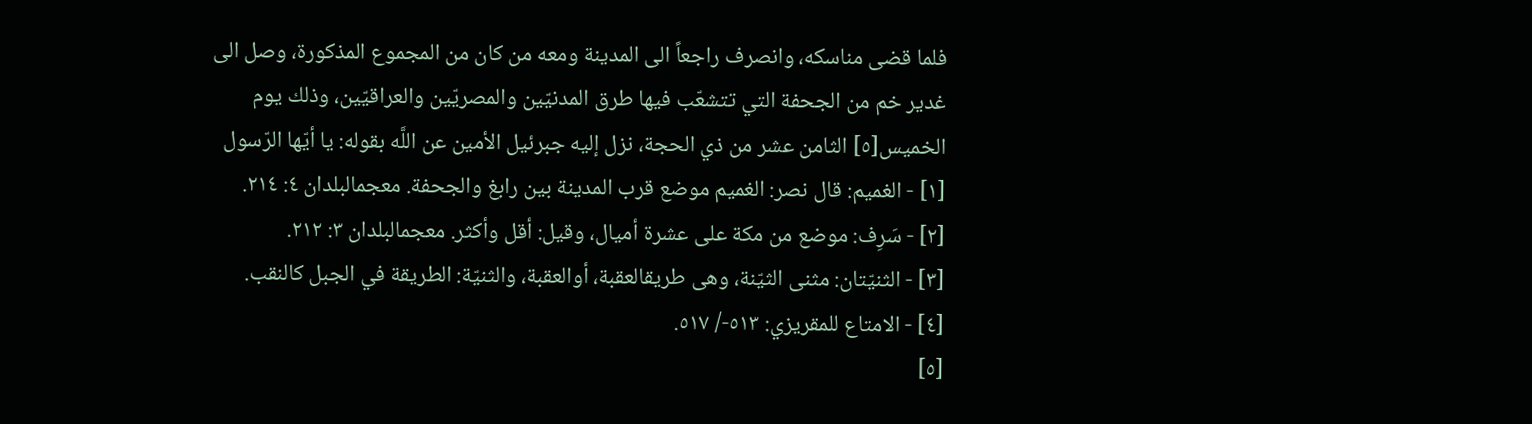فلما قضى مناسكه، وانصرف راجعاً الى المدينة ومعه من كان من المجموع المذكورة، وصل الى غدير خم من الجحفة التي تتشعّب فيها طرق المدنيّين والمصريّين والعراقيّين، وذلك يوم الخميس[٥] الثامن عشر من ذي الحجة، نزل إليه جبرئيل الأمين عن اللَّه بقوله: يا أيّها الرّسول
[١] - الغميم: قال نصر: الغميم موضع قرب المدينة بين رابغ والجحفة. معجمالبلدان ٤: ٢١٤.
[٢] - سَرِف: موضع من مكة على عشرة أميال، وقيل: أقل وأكثر. معجمالبلدان ٣: ٢١٢.
[٣] - الثنيّتان: مثنى الثيّنة، وهى طريقالعقبة، أوالعقبة، والثنيّة: الطريقة في الجبل كالنقب.
[٤] - الامتاع للمقريزي: ٥١٣-/ ٥١٧.
[٥]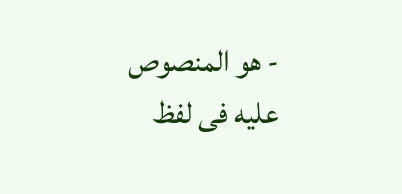- هو المنصوص عليه فى لفظ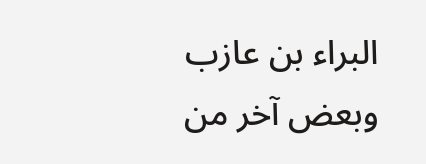البراء بن عازب وبعض آخر من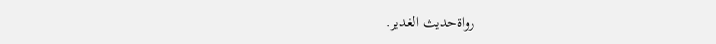رواةحديث الغدير.